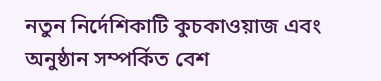নতুন নির্দেশিকাটি কুচকাওয়াজ এবং অনুষ্ঠান সম্পর্কিত বেশ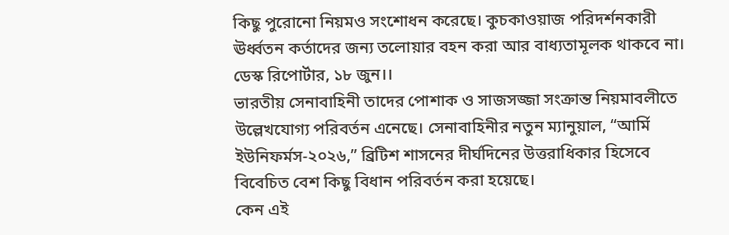কিছু পুরোনো নিয়মও সংশোধন করেছে। কুচকাওয়াজ পরিদর্শনকারী ঊর্ধ্বতন কর্তাদের জন্য তলোয়ার বহন করা আর বাধ্যতামূলক থাকবে না।
ডেস্ক রিপোর্টার, ১৮ জুন।।
ভারতীয় সেনাবাহিনী তাদের পোশাক ও সাজসজ্জা সংক্রান্ত নিয়মাবলীতে উল্লেখযোগ্য পরিবর্তন এনেছে। সেনাবাহিনীর নতুন ম্যানুয়াল, “আর্মি ইউনিফর্মস-২০২৬,” ব্রিটিশ শাসনের দীর্ঘদিনের উত্তরাধিকার হিসেবে বিবেচিত বেশ কিছু বিধান পরিবর্তন করা হয়েছে।
কেন এই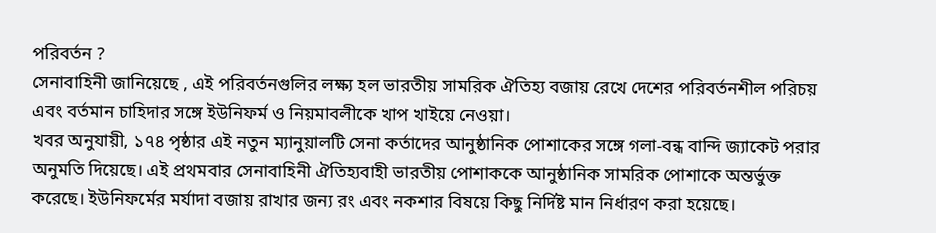পরিবর্তন ?
সেনাবাহিনী জানিয়েছে , এই পরিবর্তনগুলির লক্ষ্য হল ভারতীয় সামরিক ঐতিহ্য বজায় রেখে দেশের পরিবর্তনশীল পরিচয় এবং বর্তমান চাহিদার সঙ্গে ইউনিফর্ম ও নিয়মাবলীকে খাপ খাইয়ে নেওয়া।
খবর অনুযায়ী, ১৭৪ পৃষ্ঠার এই নতুন ম্যানুয়ালটি সেনা কর্তাদের আনুষ্ঠানিক পোশাকের সঙ্গে গলা-বন্ধ বান্দি জ্যাকেট পরার অনুমতি দিয়েছে। এই প্রথমবার সেনাবাহিনী ঐতিহ্যবাহী ভারতীয় পোশাককে আনুষ্ঠানিক সামরিক পোশাকে অন্তর্ভুক্ত করেছে। ইউনিফর্মের মর্যাদা বজায় রাখার জন্য রং এবং নকশার বিষয়ে কিছু নির্দিষ্ট মান নির্ধারণ করা হয়েছে।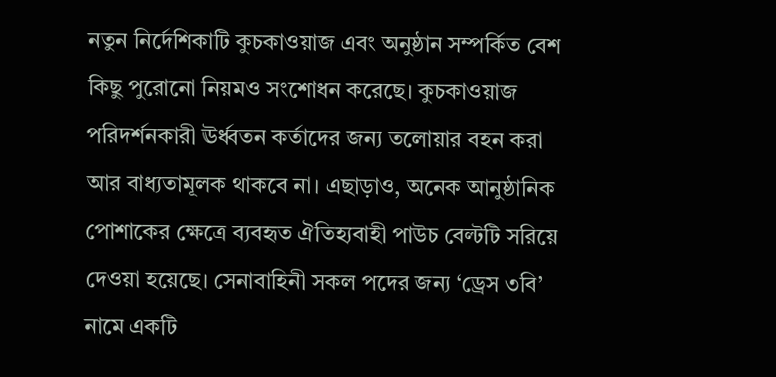নতুন নির্দেশিকাটি কুচকাওয়াজ এবং অনুষ্ঠান সম্পর্কিত বেশ কিছু পুরোনো নিয়মও সংশোধন করেছে। কুচকাওয়াজ পরিদর্শনকারী ঊর্ধ্বতন কর্তাদের জন্য তলোয়ার বহন করা আর বাধ্যতামূলক থাকবে না। এছাড়াও, অনেক আনুষ্ঠানিক পোশাকের ক্ষেত্রে ব্যবহৃত ঐতিহ্যবাহী পাউচ বেল্টটি সরিয়ে দেওয়া হয়েছে। সেনাবাহিনী সকল পদের জন্য ‘ড্রেস ৩বি’ নামে একটি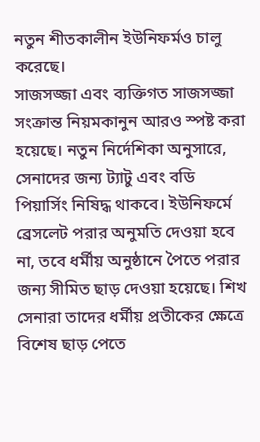নতুন শীতকালীন ইউনিফর্মও চালু করেছে।
সাজসজ্জা এবং ব্যক্তিগত সাজসজ্জা সংক্রান্ত নিয়মকানুন আরও স্পষ্ট করা হয়েছে। নতুন নির্দেশিকা অনুসারে, সেনাদের জন্য ট্যাটু এবং বডি পিয়ার্সিং নিষিদ্ধ থাকবে। ইউনিফর্মে ব্রেসলেট পরার অনুমতি দেওয়া হবে না, তবে ধর্মীয় অনুষ্ঠানে পৈতে পরার জন্য সীমিত ছাড় দেওয়া হয়েছে। শিখ সেনারা তাদের ধর্মীয় প্রতীকের ক্ষেত্রে বিশেষ ছাড় পেতে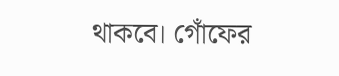থাকবে। গোঁফের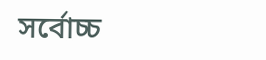সর্বোচ্চ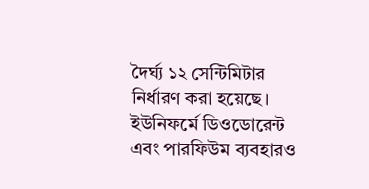দৈর্ঘ্য ১২ সেন্টিমিটার নির্ধারণ করা হয়েছে। ইউনিফর্মে ডিওডোরেন্ট এবং পারফিউম ব্যবহারও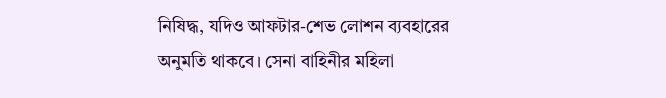নিষিদ্ধ, যদিও আফটার-শেভ লোশন ব্যবহারের অনুমতি থাকবে। সেনা বাহিনীর মহিলা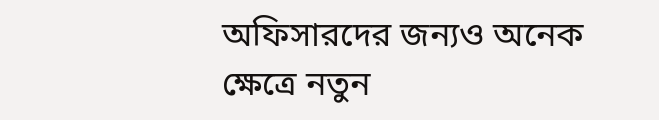অফিসারদের জন্যও অনেক ক্ষেত্রে নতুন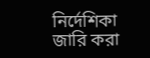নির্দেশিকা জারি করা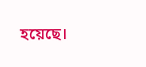হয়েছে।